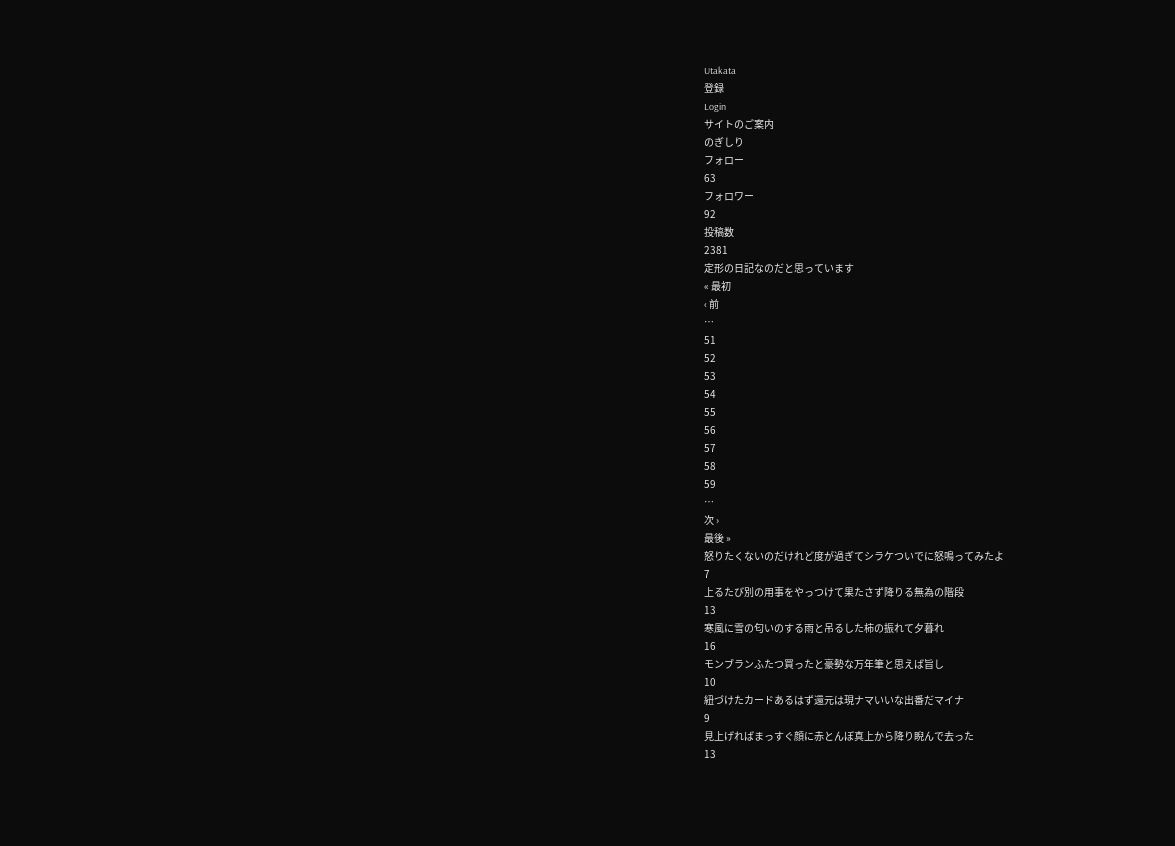Utakata
登録
Login
サイトのご案内
のぎしり
フォロー
63
フォロワー
92
投稿数
2381
定形の日記なのだと思っています
« 最初
‹ 前
…
51
52
53
54
55
56
57
58
59
…
次 ›
最後 »
怒りたくないのだけれど度が過ぎてシラケついでに怒鳴ってみたよ
7
上るたび別の用事をやっつけて果たさず降りる無為の階段
13
寒風に雪の匂いのする雨と吊るした柿の振れて夕暮れ
16
モンブランふたつ買ったと豪勢な万年筆と思えば旨し
10
紐づけたカードあるはず還元は現ナマいいな出番だマイナ
9
見上げればまっすぐ顔に赤とんぼ真上から降り睨んで去った
13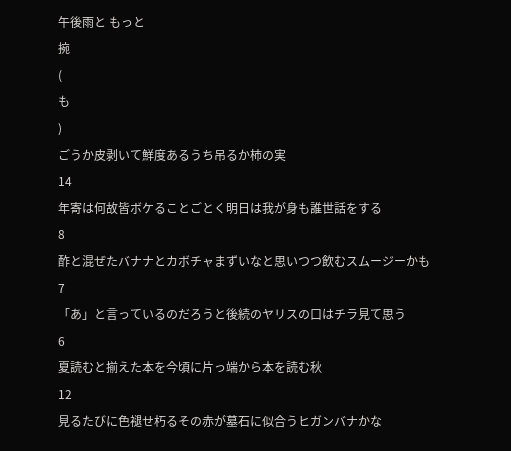午後雨と もっと
捥
(
も
)
ごうか皮剥いて鮮度あるうち吊るか柿の実
14
年寄は何故皆ボケることごとく明日は我が身も誰世話をする
8
酢と混ぜたバナナとカボチャまずいなと思いつつ飲むスムージーかも
7
「あ」と言っているのだろうと後続のヤリスの口はチラ見て思う
6
夏読むと揃えた本を今頃に片っ端から本を読む秋
12
見るたびに色褪せ朽るその赤が墓石に似合うヒガンバナかな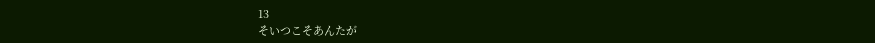13
そいつこそあんたが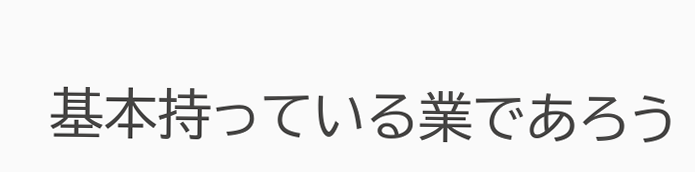基本持っている業であろう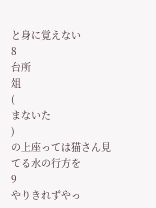と身に覚えない
8
台所
俎
(
まないた
)
の上座っては猫さん見てる水の行方を
9
やりきれずやっ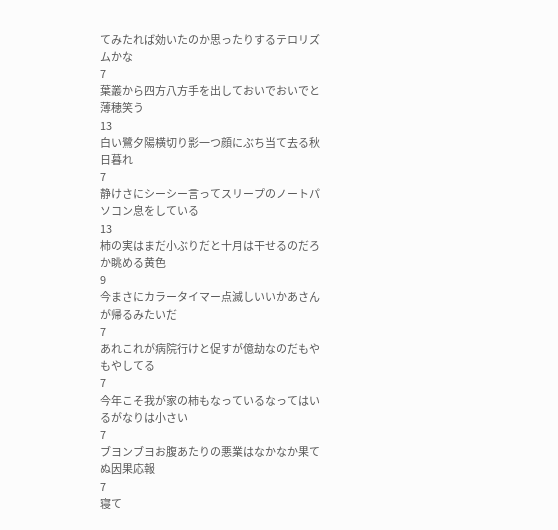てみたれば効いたのか思ったりするテロリズムかな
7
葉叢から四方八方手を出しておいでおいでと薄穂笑う
13
白い鷺夕陽横切り影一つ顔にぶち当て去る秋日暮れ
7
静けさにシーシー言ってスリープのノートパソコン息をしている
13
柿の実はまだ小ぶりだと十月は干せるのだろか眺める黄色
9
今まさにカラータイマー点滅しいいかあさんが帰るみたいだ
7
あれこれが病院行けと促すが億劫なのだもやもやしてる
7
今年こそ我が家の柿もなっているなってはいるがなりは小さい
7
ブヨンブヨお腹あたりの悪業はなかなか果てぬ因果応報
7
寝て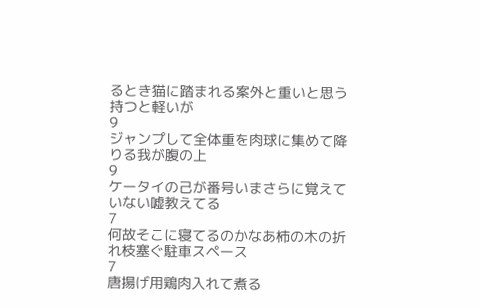るとき猫に踏まれる案外と重いと思う持つと軽いが
9
ジャンプして全体重を肉球に集めて降りる我が腹の上
9
ケータイの己が番号いまさらに覚えていない嘘教えてる
7
何故そこに寝てるのかなあ柿の木の折れ枝塞ぐ駐車スペース
7
唐揚げ用鶏肉入れて煮る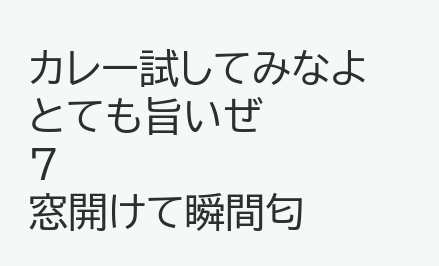カレー試してみなよとても旨いぜ
7
窓開けて瞬間匂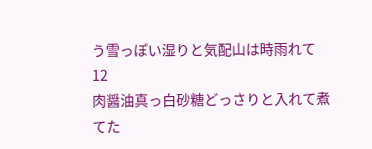う雪っぽい湿りと気配山は時雨れて
12
肉醤油真っ白砂糖どっさりと入れて煮てた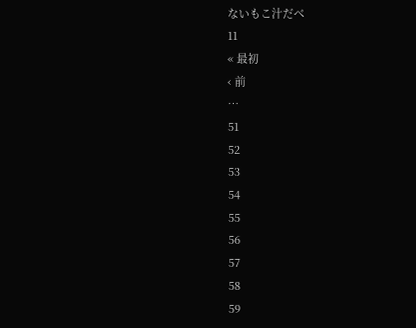ないもこ汁だべ
11
« 最初
‹ 前
…
51
52
53
54
55
56
57
58
59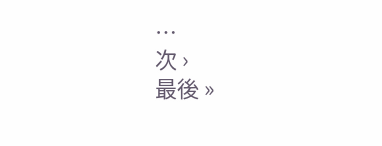…
次 ›
最後 »